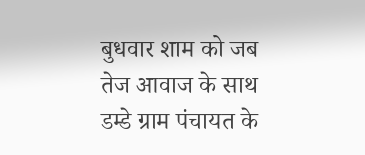बुधवार शाम को जब तेज आवाज के साथ डम्डे ग्राम पंचायत के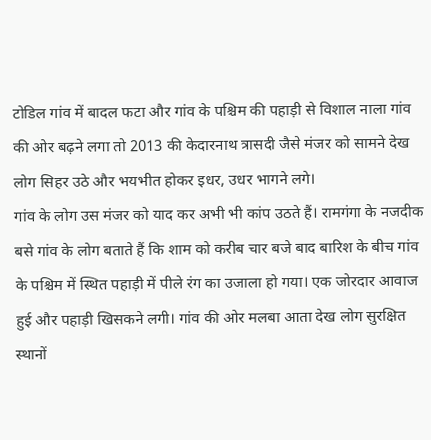टोडिल गांव में बादल फटा और गांव के पश्चिम की पहाड़ी से विशाल नाला गांव की ओर बढ़ने लगा तो 2013 की केदारनाथ त्रासदी जैसे मंजर को सामने देख लोग सिहर उठे और भयभीत होकर इधर, उधर भागने लगे।
गांव के लोग उस मंजर को याद कर अभी भी कांप उठते हैं। रामगंगा के नजदीक बसे गांव के लोग बताते हैं कि शाम को करीब चार बजे बाद बारिश के बीच गांव के पश्चिम में स्थित पहाड़ी में पीले रंग का उजाला हो गया। एक जोरदार आवाज हुई और पहाड़ी खिसकने लगी। गांव की ओर मलबा आता देख लोग सुरक्षित स्थानों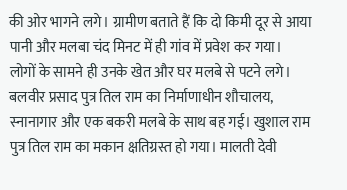की ओर भागने लगे। ग्रामीण बताते हैं कि दो किमी दूर से आया पानी और मलबा चंद मिनट में ही गांव में प्रवेश कर गया।
लोगों के सामने ही उनके खेत और घर मलबे से पटने लगे। बलवीर प्रसाद पुत्र तिल राम का निर्माणाधीन शौचालय, स्नानागार और एक बकरी मलबे के साथ बह गई। खुशाल राम पुत्र तिल राम का मकान क्षतिग्रस्त हो गया। मालती देवी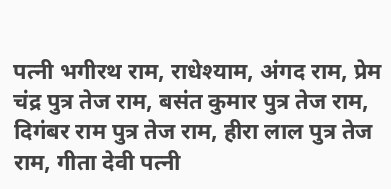पत्नी भगीरथ राम, राधेश्याम, अंगद राम, प्रेम चंद्र पुत्र तेज राम, बसंत कुमार पुत्र तेज राम, दिगंबर राम पुत्र तेज राम, हीरा लाल पुत्र तेज राम, गीता देवी पत्नी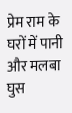प्रेम राम के घरों में पानी और मलबा घुस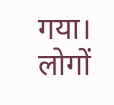गया। लोगों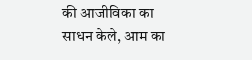की आजीविका का साधन केले, आम का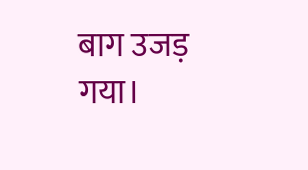बाग उजड़ गया।